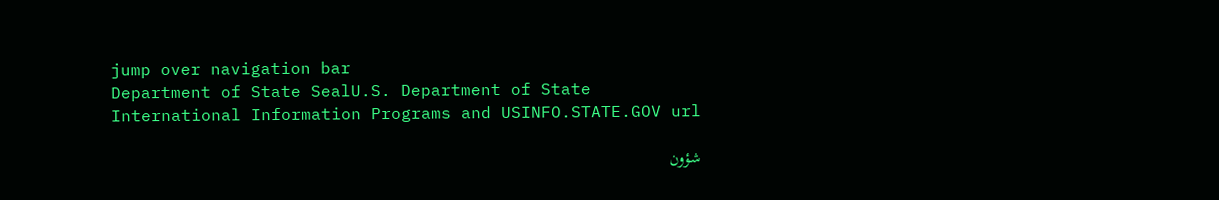jump over navigation bar
Department of State SealU.S. Department of State
International Information Programs and USINFO.STATE.GOV url

شؤون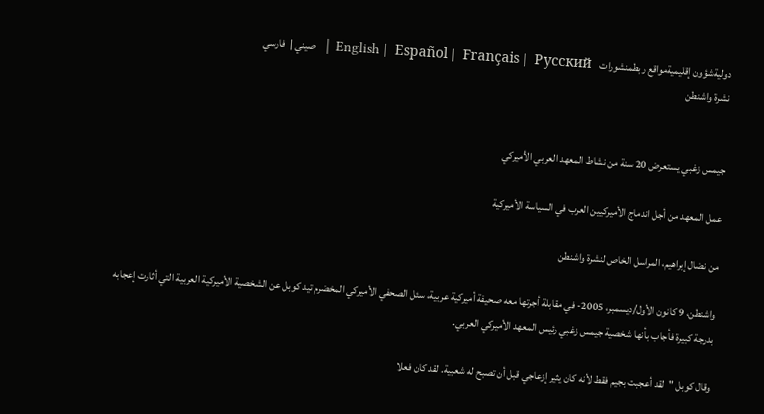دوليةشؤون إقليميةمواقع ربطمنشورات    English |  Español |  Français |  Русский |  صيني |  فارسي
نشرة واشنطن


جيمس زغبي يستعرض 20 سنة من نشاط المعهد العربي الأميركي

عمل المعهد من أجل اندماج الأميركيين العرب في السياسة الأميركية

من نضال إبراهيم، المراسل الخاص لنشرة واشنطن

واشنطن، 9 كانون الأول/ديسمبر، 2005- في مقابلة أجرتها معه صحيفة أميركية عربية، سئل الصحفي الأميركي المخضرم تيد كوبل عن الشخصية الأميركية العربية التي أثارت إعجابه بدرجة كبيرة فأجاب بأنها شخصية جيمس زغبي رئيس المعهد الأميركي العربي.

وقال كوبل "لقد أعجبت بجيم فقط لأنه كان يثير إزعاجي قبل أن تصبح له شعبية. لقد كان فعلا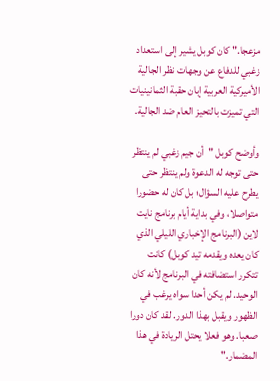مزعجا." كان كوبل يشير إلى استعداد زغبي للدفاع عن وجهات نظر الجالية الأميركية العربية إبان حقبة الثمانينيات التي تميزت بالتحيز العام ضد الجالية.

وأوضح كوبل "أن جيم زغبي لم ينتظر حتى توجه له الدعوة ولم ينتظر حتى يطرح عليه السؤال؛ بل كان له حضورا متواصلا، وفي بداية أيام برنامج نايت لاين (البرنامج الإخباري الليلي الذي كان يعده ويقدمه تيد كوبل) كانت تتكرر استضافته في البرنامج لأنه كان الوحيد. لم يكن أحدا سواه يرغب في الظهور ويقبل بهذا الدور. لقد كان دورا صعبا. وهو فعلا يحتل الريادة في هذا المضمار."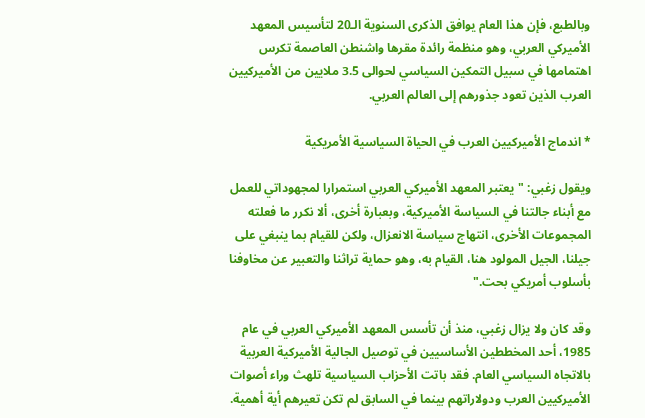وبالطبع، فإن هذا العام يوافق الذكرى السنوية الـ20 لتأسيس المعهد الأميركي العربي، وهو منظمة رائدة مقرها واشنطن العاصمة تكرس اهتمامها في سبيل التمكين السياسي لحوالى 3.5 ملايين من الأميركيين العرب الذين تعود جذورهم إلى العالم العربي.

* اندماج الأميركيين العرب في الحياة السياسية الأمريكية

ويقول زغبي: "يعتبر المعهد الأميركي العربي استمرارا لمجهوداتي للعمل مع أبناء جالتنا في السياسة الأميركية، وبعبارة أخرى، ألا نكرر ما فعلته المجموعات الأخرى، انتهاج سياسة الانعزال، ولكن للقيام بما ينبغي على جيلنا، الجيل المولود هنا، القيام به، وهو حماية تراثنا والتعبير عن مخاوفنا بأسلوب أمريكي بحت."

وقد كان ولا يزال زغبي، منذ أن تأسس المعهد الأميركي العربي في عام 1985، أحد المخططين الأساسيين في توصيل الجالية الأميركية العربية بالاتجاه السياسي العام. فقد باتت الأحزاب السياسية تلهث وراء أصوات الأميركيين العرب ودولاراتهم بينما في السابق لم تكن تعيرهم أية أهمية.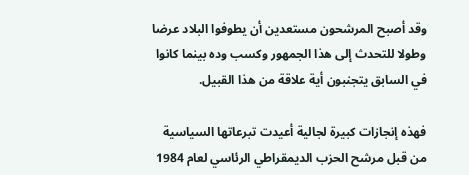وقد أصبح المرشحون مستعدين أن يطوفوا البلاد عرضا وطولا للتحدث إلى هذا الجمهور وكسب وده بينما كانوا في السابق يتجنبون أية علاقة من هذا القبيل.

فهذه إنجازات كبيرة لجالية أعيدت تبرعاتها السياسية من قبل مرشح الحزب الديمقراطي الرئاسي لعام 1984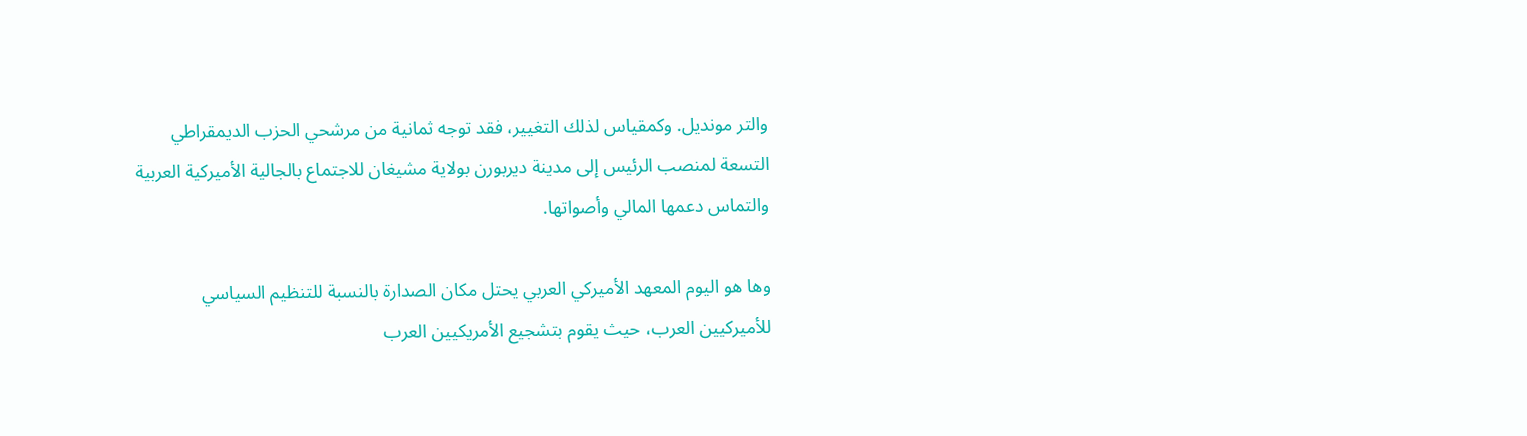والتر مونديل. وكمقياس لذلك التغيير، فقد توجه ثمانية من مرشحي الحزب الديمقراطي التسعة لمنصب الرئيس إلى مدينة ديربورن بولاية مشيغان للاجتماع بالجالية الأميركية العربية والتماس دعمها المالي وأصواتها.

وها هو اليوم المعهد الأميركي العربي يحتل مكان الصدارة بالنسبة للتنظيم السياسي للأميركيين العرب، حيث يقوم بتشجيع الأمريكيين العرب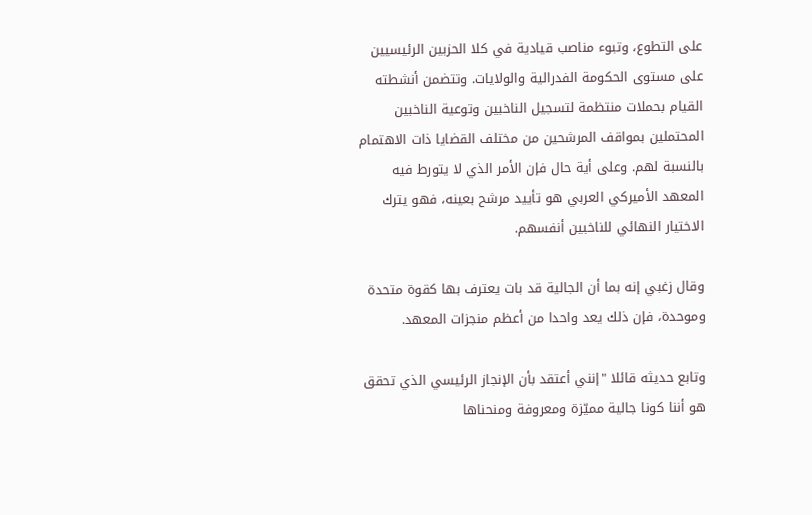على التطوع، وتبوء مناصب قيادية في كلا الحزبين الرئيسيين على مستوى الحكومة الفدرالية والولايات. وتتضمن أنشطته القيام بحملات منتظمة لتسجيل الناخبين وتوعية الناخبين المحتملين بمواقف المرشحين من مختلف القضايا ذات الاهتمام بالنسبة لهم. وعلى أية حال فإن الأمر الذي لا يتورط فيه المعهد الأميركي العربي هو تأييد مرشح بعينه، فهو يترك الاختيار النهائي للناخبين أنفسهم.

وقال زغبي إنه بما أن الجالية قد بات يعترف بها كقوة متحدة وموحدة، فإن ذلك يعد واحدا من أعظم منجزات المعهد.

وتابع حديثه قائلا "إنني أعتقد بأن الإنجاز الرئيسي الذي تحقق هو أننا كونا جالية مميّزة ومعروفة ومنحناها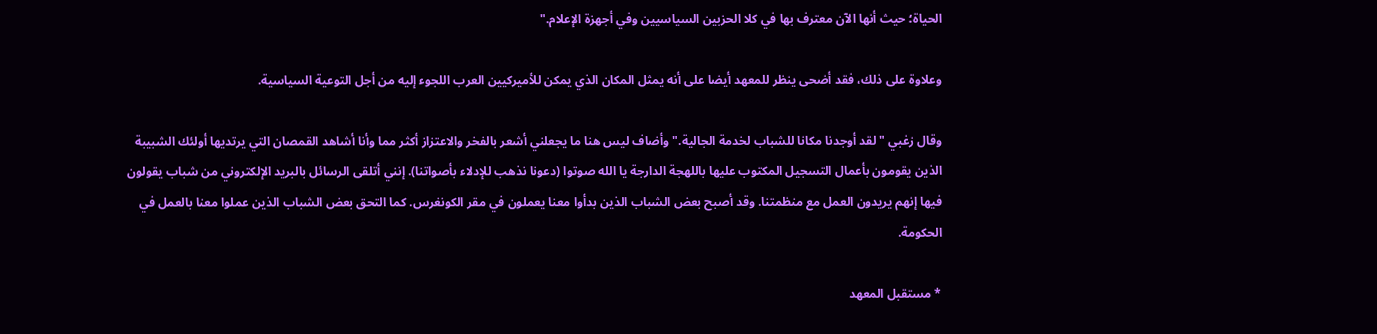الحياة؛ حيث أنها الآن معترف بها في كلا الحزبين السياسيين وفي أجهزة الإعلام."

وعلاوة على ذلك، فقد أضحى ينظر للمعهد أيضا على أنه يمثل المكان الذي يمكن للأميركيين العرب اللجوء إليه من أجل التوعية السياسية.

وقال زغبي "لقد أوجدنا مكانا للشباب لخدمة الجالية." وأضاف ليس هنا ما يجعلني أشعر بالفخر والاعتزاز أكثر مما وأنا أشاهد القمصان التي يرتديها أولئك الشبيبة الذين يقومون بأعمال التسجيل المكتوب عليها باللهجة الدارجة يا الله صوتوا (دعونا نذهب للإدلاء بأصواتنا). إنني أتلقى الرسائل بالبريد الإلكتروني من شباب يقولون فيها إنهم يريدون العمل مع منظمتنا. وقد أصبح بعض الشباب الذين بدأوا معنا يعملون في مقر الكونغرس. كما التحق بعض الشباب الذين عملوا معنا بالعمل في الحكومة.

* مستقبل المعهد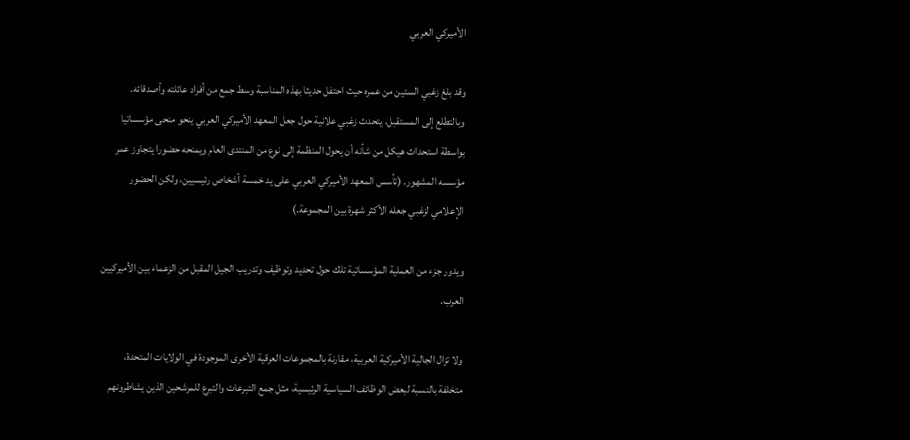الأميركي العربي

وقد بلغ زغبي الستين من عمره حيث احتفل حديثا بهذه المناسبة وسط جمع من أفراد عائلته وأصدقائه. وبالتطلع إلى المستقبل، يتحدث زغبي علانية حول جعل المعهد الأميركي العربي ينحو منحى مؤسساتيا بواسطة استحداث هيكل من شأنه أن يحول المنظمة إلى نوع من المنتدى العام ويمنحه حضورا يتجاوز عمر مؤسسه المشهور. (تأسس المعهد الأميركي العربي على يد خمسة أشخاص رئيسيين، ولكن الحضور الإعلامي لزغبي جعله الأكثر شهرة بين المجموعة.)

ويدور جزء من العملية المؤسساتية تلك حول تحديد وتوظيف وتدريب الجيل المقبل من الزعماء بين الأميركيين العرب.

ولا تزال الجالية الأميركية العربية، مقارنة بالمجموعات العرقية الأخرى الموجودة في الولايات المتحدة، متخلفة بالنسبة لبعض الوظائف السياسية الرئيسية، مثل جمع التبرعات والتبرع للمرشحين الذين يشاطرونهم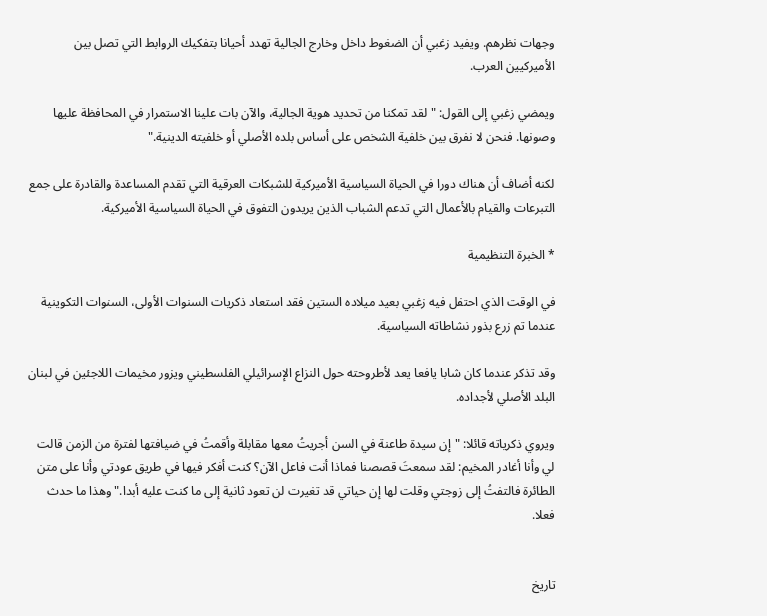وجهات نظرهم. ويفيد زغبي أن الضغوط داخل وخارج الجالية تهدد أحيانا بتفكيك الروابط التي تصل بين الأميركيين العرب.

ويمضي زغبي إلى القول: "لقد تمكنا من تحديد هوية الجالية، والآن بات علينا الاستمرار في المحافظة عليها وصونها. فنحن لا نفرق بين خلفية الشخص على أساس بلده الأصلي أو خلفيته الدينية."

لكنه أضاف أن هناك دورا في الحياة السياسية الأميركية للشبكات العرقية التي تقدم المساعدة والقادرة على جمع التبرعات والقيام بالأعمال التي تدعم الشباب الذين يريدون التفوق في الحياة السياسية الأميركية.

* الخبرة التنظيمية

في الوقت الذي احتفل فيه زغبي بعيد ميلاده الستين فقد استعاد ذكريات السنوات الأولى، السنوات التكوينية عندما تم زرع بذور نشاطاته السياسية.

وقد تذكر عندما كان شابا يافعا يعد لأطروحته حول النزاع الإسرائيلي الفلسطيني ويزور مخيمات اللاجئين في لبنان البلد الأصلي لأجداده.

ويروي ذكرياته قائلا: "إن سيدة طاعنة في السن أجريتُ معها مقابلة وأقمتُ في ضيافتها لفترة من الزمن قالت لي وأنا أغادر المخيم: لقد سمعتَ قصصنا فماذا أنت فاعل الآن؟ كنت أفكر فيها في طريق عودتي وأنا على متن الطائرة فالتفتُ إلى زوجتي وقلت لها إن حياتي قد تغيرت لن تعود ثانية إلى ما كنت عليه أبدا." وهذا ما حدث فعلا.


تاريخ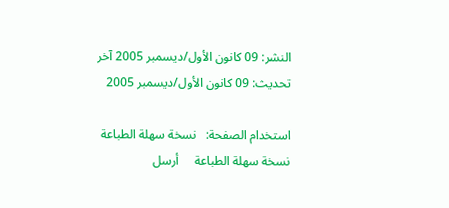النشر: 09 كانون الأول/ديسمبر 2005 آخر تحديث: 09 كانون الأول/ديسمبر 2005

استخدام الصفحة:   نسخة سهلة الطباعة
نسخة سهلة الطباعة     أرسل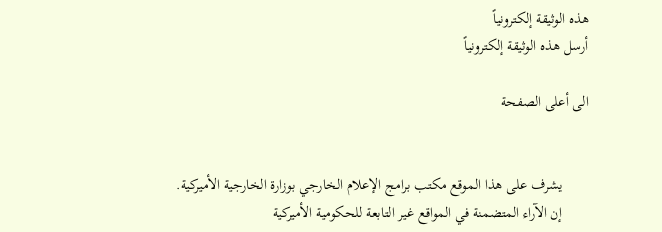هذه الوثيقة إلكترونياً
أرسل هذه الوثيقة إلكترونياً

الى أعلى الصفحة


       يشرف على هذا الموقع مكتب برامج الإعلام الخارجي بوزارة الخارجية الأميركية.
       إن الآراء المتضمنة في المواقع غير التابعة للحكومية الأميركية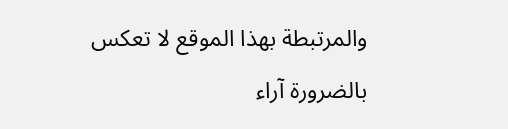والمرتبطة بهذا الموقع لا تعكس بالضرورة آراء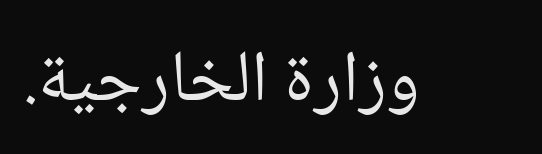وزارة الخارجية.